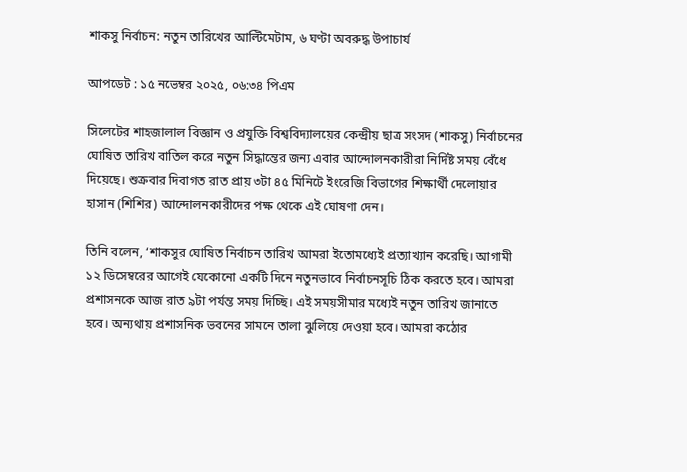শাকসু নির্বাচন: নতুন তারিখের আল্টিমেটাম, ৬ ঘণ্টা অবরুদ্ধ উপাচার্য

আপডেট : ১৫ নভেম্বর ২০২৫, ০৬:৩৪ পিএম

সিলেটের শাহজালাল বিজ্ঞান ও প্রযুক্তি বিশ্ববিদ্যালয়ের কেন্দ্রীয় ছাত্র সংসদ (শাকসু) নির্বাচনের ঘোষিত তারিখ বাতিল করে নতুন সিদ্ধান্তের জন্য এবার আন্দোলনকারীরা নির্দিষ্ট সময় বেঁধে দিয়েছে। শুক্রবার দিবাগত রাত প্রায় ৩টা ৪৫ মিনিটে ইংরেজি বিভাগের শিক্ষার্থী দেলোয়ার হাসান (শিশির) আন্দোলনকারীদের পক্ষ থেকে এই ঘোষণা দেন।

তিনি বলেন, ‘শাকসুর ঘোষিত নির্বাচন তারিখ আমরা ইতোমধ্যেই প্রত্যাখ্যান করেছি। আগামী ১২ ডিসেম্বরের আগেই যেকোনো একটি দিনে নতুনভাবে নির্বাচনসূচি ঠিক করতে হবে। আমরা প্রশাসনকে আজ রাত ৯টা পর্যন্ত সময় দিচ্ছি। এই সময়সীমার মধ্যেই নতুন তারিখ জানাতে হবে। অন্যথায় প্রশাসনিক ভবনের সামনে তালা ঝুলিয়ে দেওয়া হবে। আমরা কঠোর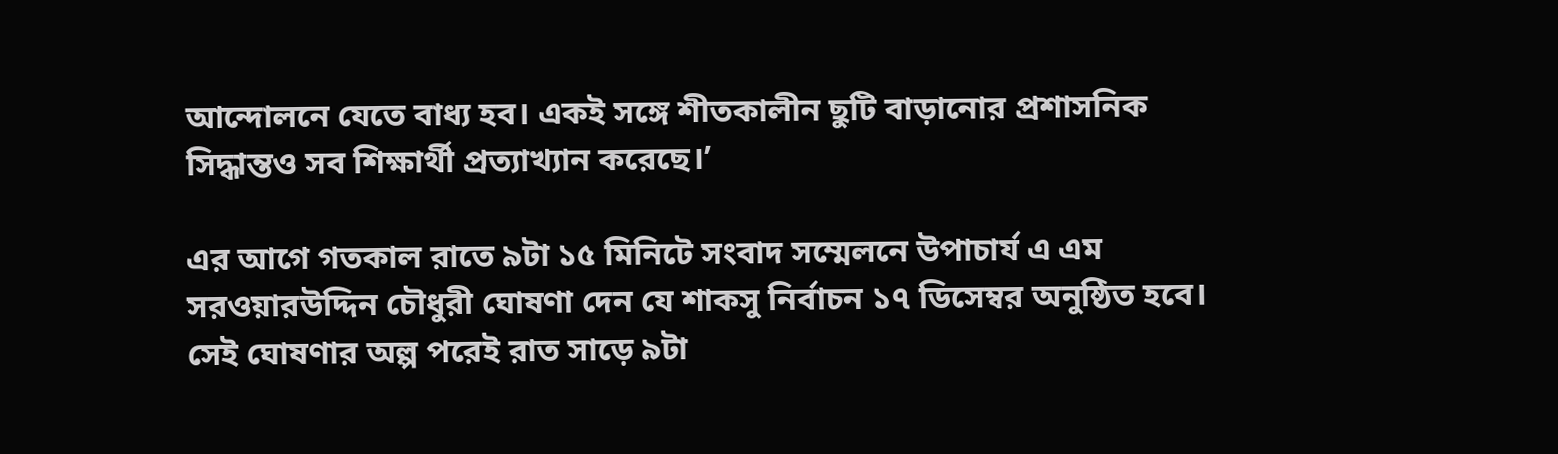আন্দোলনে যেতে বাধ্য হব। একই সঙ্গে শীতকালীন ছুটি বাড়ানোর প্রশাসনিক সিদ্ধান্তও সব শিক্ষার্থী প্রত্যাখ্যান করেছে।’

এর আগে গতকাল রাতে ৯টা ১৫ মিনিটে সংবাদ সম্মেলনে উপাচার্য এ এম সরওয়ারউদ্দিন চৌধুরী ঘোষণা দেন যে শাকসু নির্বাচন ১৭ ডিসেম্বর অনুষ্ঠিত হবে। সেই ঘোষণার অল্প পরেই রাত সাড়ে ৯টা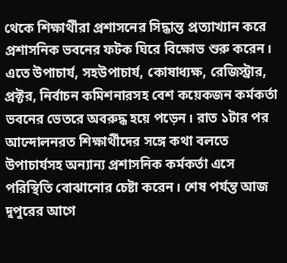থেকে শিক্ষার্থীরা প্রশাসনের সিদ্ধান্ত প্রত্যাখ্যান করে প্রশাসনিক ভবনের ফটক ঘিরে বিক্ষোভ শুরু করেন। এতে উপাচার্য, সহউপাচার্য, কোষাধ্যক্ষ, রেজিস্ট্রার, প্রক্টর, নির্বাচন কমিশনারসহ বেশ কয়েকজন কর্মকর্তা ভবনের ভেতরে অবরুদ্ধ হয়ে পড়েন। রাত ১টার পর আন্দোলনরত শিক্ষার্থীদের সঙ্গে কথা বলতে উপাচার্যসহ অন্যান্য প্রশাসনিক কর্মকর্তা এসে পরিস্থিতি বোঝানোর চেষ্টা করেন। শেষ পর্যন্ত আজ দুপুরের আগে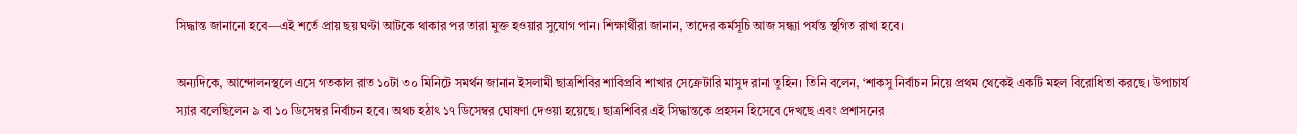সিদ্ধান্ত জানানো হবে—এই শর্তে প্রায় ছয় ঘণ্টা আটকে থাকার পর তারা মুক্ত হওয়ার সুযোগ পান। শিক্ষার্থীরা জানান, তাদের কর্মসূচি আজ সন্ধ্যা পর্যন্ত স্থগিত রাখা হবে।

অন্যদিকে, আন্দোলনস্থলে এসে গতকাল রাত ১০টা ৩০ মিনিটে সমর্থন জানান ইসলামী ছাত্রশিবির শাবিপ্রবি শাখার সেক্রেটারি মাসুদ রানা তুহিন। তিনি বলেন, ‘শাকসু নির্বাচন নিয়ে প্রথম থেকেই একটি মহল বিরোধিতা করছে। উপাচার্য স্যার বলেছিলেন ৯ বা ১০ ডিসেম্বর নির্বাচন হবে। অথচ হঠাৎ ১৭ ডিসেম্বর ঘোষণা দেওয়া হয়েছে। ছাত্রশিবির এই সিদ্ধান্তকে প্রহসন হিসেবে দেখছে এবং প্রশাসনের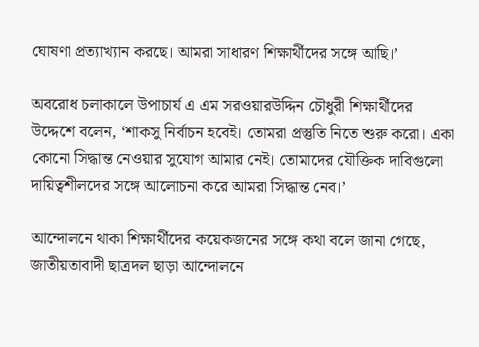ঘোষণা প্রত্যাখ্যান করছে। আমরা সাধারণ শিক্ষার্থীদের সঙ্গে আছি।’

অবরোধ চলাকালে উপাচার্য এ এম সরওয়ারউদ্দিন চৌধুরী শিক্ষার্থীদের উদ্দেশে বলেন, ‘শাকসু নির্বাচন হবেই। তোমরা প্রস্তুতি নিতে শুরু করো। একা কোনো সিদ্ধান্ত নেওয়ার সুযোগ আমার নেই। তোমাদের যৌক্তিক দাবিগুলো দায়িত্বশীলদের সঙ্গে আলোচনা করে আমরা সিদ্ধান্ত নেব।’

আন্দোলনে থাকা শিক্ষার্থীদের কয়েকজনের সঙ্গে কথা বলে জানা গেছে, জাতীয়তাবাদী ছাত্রদল ছাড়া আন্দোলনে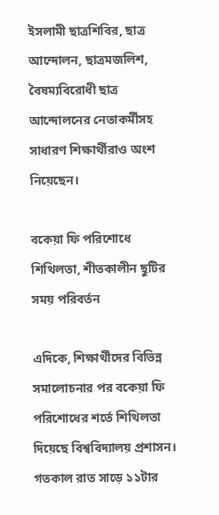ইসলামী ছাত্রশিবির, ছাত্র আন্দোলন, ছাত্রমজলিশ, বৈষম্যবিরোধী ছাত্র আন্দোলনের নেতাকর্মীসহ সাধারণ শিক্ষার্থীরাও অংশ নিয়েছেন।

বকেয়া ফি পরিশোধে শিথিলতা, শীতকালীন ছুটির সময় পরিবর্তন

এদিকে, শিক্ষার্থীদের বিভিন্ন সমালোচনার পর বকেয়া ফি পরিশোধের শর্তে শিথিলতা দিয়েছে বিশ্ববিদ্যালয় প্রশাসন। গতকাল রাত সাড়ে ১১টার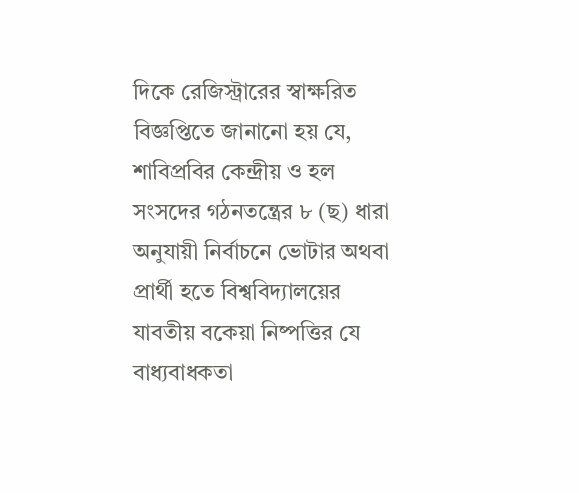দিকে রেজিস্ট্রারের স্বাক্ষরিত বিজ্ঞপ্তিতে জানানো হয় যে, শাবিপ্রবির কেন্দ্রীয় ও হল সংসদের গঠনতন্ত্রের ৮ (ছ) ধারা অনুযায়ী নির্বাচনে ভোটার অথবা প্রার্থী হতে বিশ্ববিদ্যালয়ের যাবতীয় বকেয়া নিষ্পত্তির যে বাধ্যবাধকতা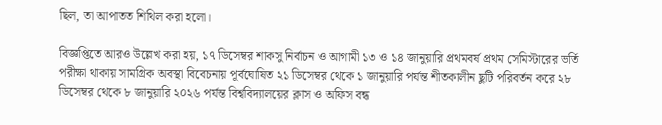ছিল, তা আপাতত শিথিল করা হলো।

বিজ্ঞপ্তিতে আরও উল্লেখ করা হয়, ১৭ ডিসেম্বর শাকসু নির্বাচন ও আগামী ১৩ ও ১৪ জানুয়ারি প্রথমবর্ষ প্রথম সেমিস্টারের ভর্তি পরীক্ষা থাকায় সামগ্রিক অবস্থা বিবেচনায় পূর্বঘোষিত ২১ ডিসেম্বর থেকে ১ জানুয়ারি পর্যন্ত শীতকালীন ছুটি পরিবর্তন করে ২৮ ডিসেম্বর থেকে ৮ জানুয়ারি ২০২৬ পর্যন্ত বিশ্ববিদ্যালয়ের ক্লাস ও অফিস বন্ধ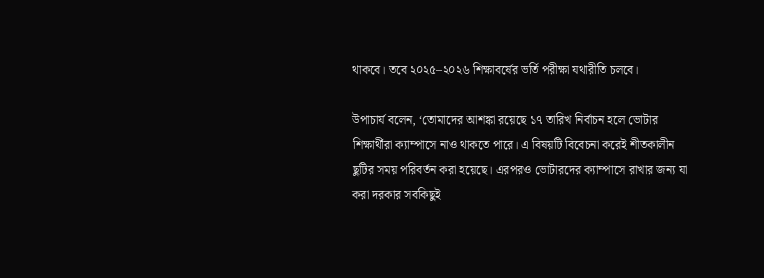থাকবে। তবে ২০২৫–২০২৬ শিক্ষাবর্ষের ভর্তি পরীক্ষা যথারীতি চলবে।

উপাচার্য বলেন, ‘তোমাদের আশঙ্কা রয়েছে ১৭ তারিখ নির্বাচন হলে ভোটার শিক্ষার্থীরা ক্যাম্পাসে নাও থাকতে পারে। এ বিষয়টি বিবেচনা করেই শীতকালীন ছুটির সময় পরিবর্তন করা হয়েছে। এরপরও ভোটারদের ক্যাম্পাসে রাখার জন্য যা করা দরকার সবকিছুই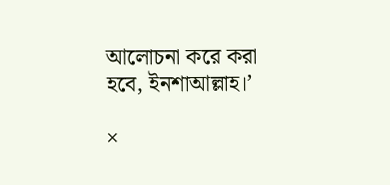আলোচনা করে করা হবে, ইনশাআল্লাহ।’

×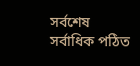সর্বশেষ সর্বাধিক পঠিত